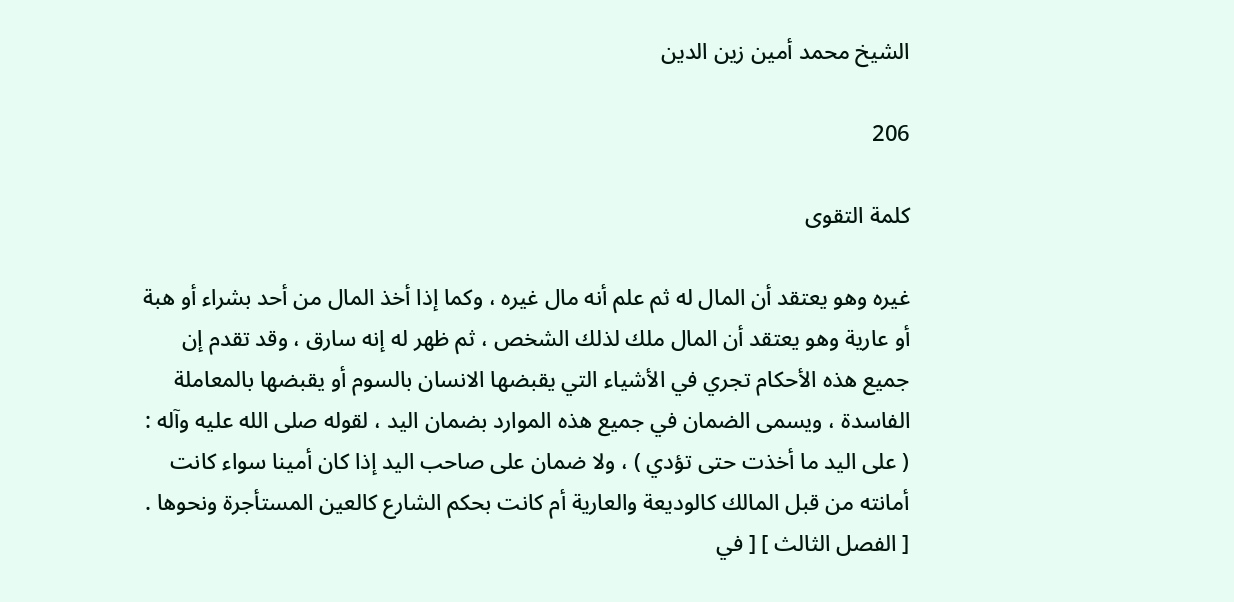الشيخ محمد أمين زين الدين

206

كلمة التقوى

غيره وهو يعتقد أن المال له ثم علم أنه مال غيره ، وكما إذا أخذ المال من أحد بشراء أو هبة أو عارية وهو يعتقد أن المال ملك لذلك الشخص ، ثم ظهر له إنه سارق ، وقد تقدم إن جميع هذه الأحكام تجري في الأشياء التي يقبضها الانسان بالسوم أو يقبضها بالمعاملة الفاسدة ، ويسمى الضمان في جميع هذه الموارد بضمان اليد ، لقوله صلى الله عليه وآله : ( على اليد ما أخذت حتى تؤدي ) ، ولا ضمان على صاحب اليد إذا كان أمينا سواء كانت أمانته من قبل المالك كالوديعة والعارية أم كانت بحكم الشارع كالعين المستأجرة ونحوها . [ الفصل الثالث ] [ في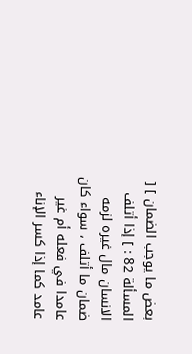بعض ما يوجب الضمان ] [ المسألة 82 : ] إذا أتلف الانسان مال غيره لزمه ضمان ما أتلف ، سواء كان عامدا في فعله أم غير عامد كما إذا كسر الإناء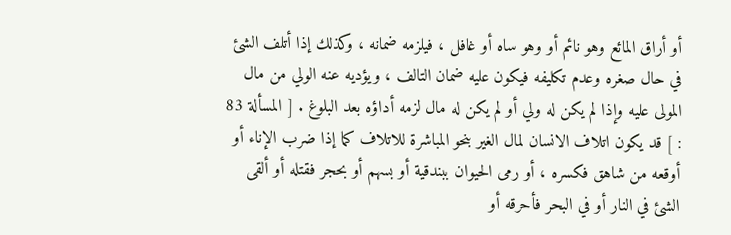أو أراق المائع وهو نائم أو وهو ساه أو غافل ، فيلزمه ضمانه ، وكذلك إذا أتلف الشئ في حال صغره وعدم تكليفه فيكون عليه ضمان التالف ، ويؤديه عنه الولي من مال المولى عليه وإذا لم يكن له ولي أو لم يكن له مال لزمه أداؤه بعد البلوغ . [ المسألة 83 : ] قد يكون اتلاف الانسان لمال الغير بنحو المباشرة للاتلاف كما إذا ضرب الإناء أو أوقعه من شاهق فكسره ، أو رمى الحيوان ببندقية أو بسهم أو بحجر فقتله أو ألقى الشئ في النار أو في البحر فأحرقه أو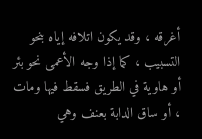أغرقه ، وقد يكون اتلافه إياه بنحو التسبيب ، كما إذا وجه الأعمى نحو بئر أو هاوية في الطريق فسقط فيها ومات ، أو ساق الدابة بعنف وهي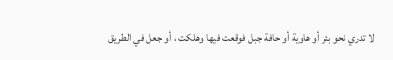لا تدري نحو بئر أو هاوية أو حافة جبل فوقعت فيها وهلكت ، أو جعل في الطريق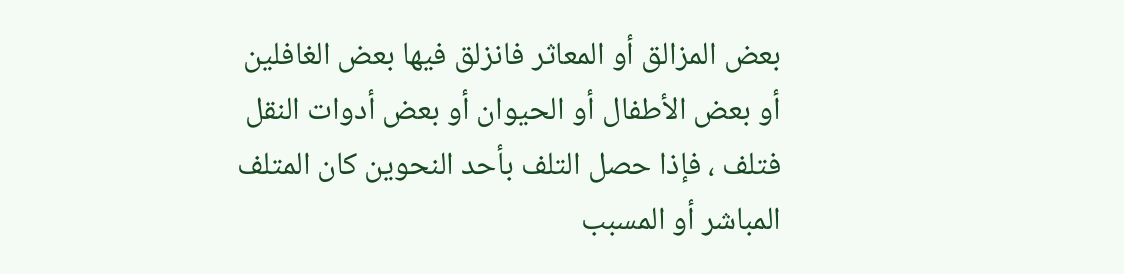بعض المزالق أو المعاثر فانزلق فيها بعض الغافلين أو بعض الأطفال أو الحيوان أو بعض أدوات النقل فتلف ، فإذا حصل التلف بأحد النحوين كان المتلف المباشر أو المسبب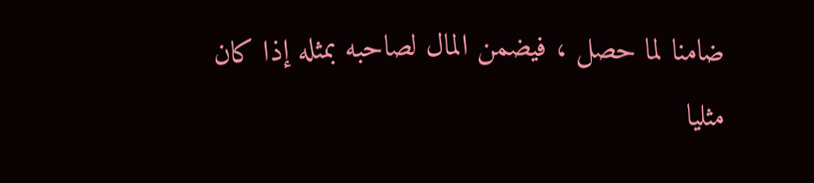ضامنا لما حصل ، فيضمن المال لصاحبه بمثله إذا كان مثليا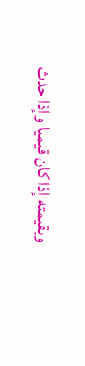وبقيمته إذا كان قيميا وإذا حدث